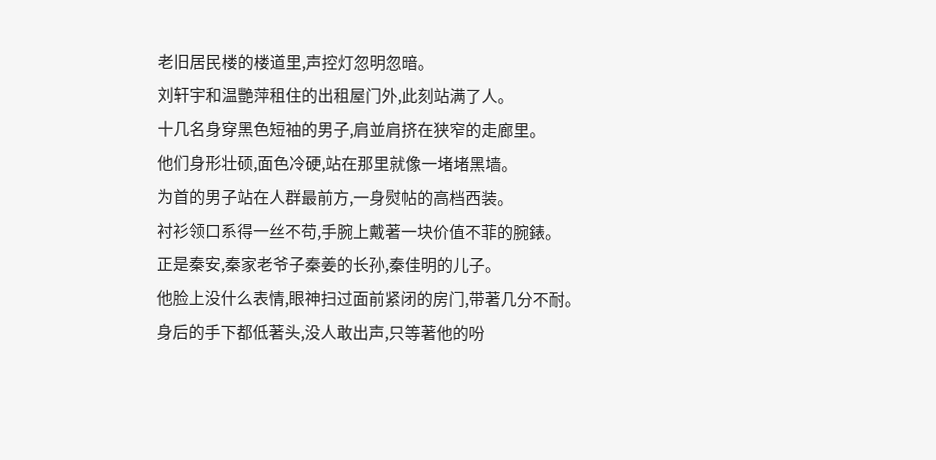老旧居民楼的楼道里,声控灯忽明忽暗。
刘轩宇和温艷萍租住的出租屋门外,此刻站满了人。
十几名身穿黑色短袖的男子,肩並肩挤在狭窄的走廊里。
他们身形壮硕,面色冷硬,站在那里就像一堵堵黑墙。
为首的男子站在人群最前方,一身熨帖的高档西装。
衬衫领口系得一丝不苟,手腕上戴著一块价值不菲的腕錶。
正是秦安,秦家老爷子秦姜的长孙,秦佳明的儿子。
他脸上没什么表情,眼神扫过面前紧闭的房门,带著几分不耐。
身后的手下都低著头,没人敢出声,只等著他的吩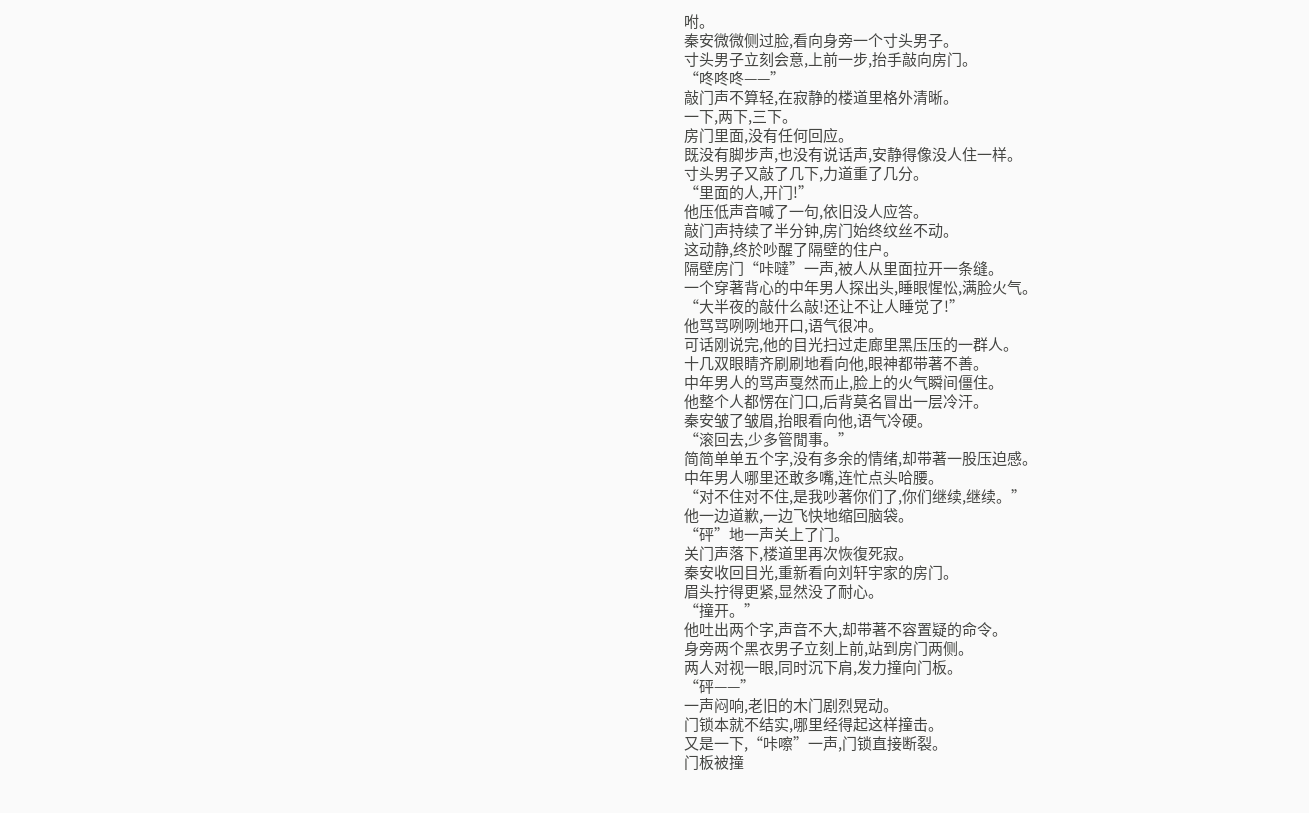咐。
秦安微微侧过脸,看向身旁一个寸头男子。
寸头男子立刻会意,上前一步,抬手敲向房门。
“咚咚咚——”
敲门声不算轻,在寂静的楼道里格外清晰。
一下,两下,三下。
房门里面,没有任何回应。
既没有脚步声,也没有说话声,安静得像没人住一样。
寸头男子又敲了几下,力道重了几分。
“里面的人,开门!”
他压低声音喊了一句,依旧没人应答。
敲门声持续了半分钟,房门始终纹丝不动。
这动静,终於吵醒了隔壁的住户。
隔壁房门“咔噠”一声,被人从里面拉开一条缝。
一个穿著背心的中年男人探出头,睡眼惺忪,满脸火气。
“大半夜的敲什么敲!还让不让人睡觉了!”
他骂骂咧咧地开口,语气很冲。
可话刚说完,他的目光扫过走廊里黑压压的一群人。
十几双眼睛齐刷刷地看向他,眼神都带著不善。
中年男人的骂声戛然而止,脸上的火气瞬间僵住。
他整个人都愣在门口,后背莫名冒出一层冷汗。
秦安皱了皱眉,抬眼看向他,语气冷硬。
“滚回去,少多管閒事。”
简简单单五个字,没有多余的情绪,却带著一股压迫感。
中年男人哪里还敢多嘴,连忙点头哈腰。
“对不住对不住,是我吵著你们了,你们继续,继续。”
他一边道歉,一边飞快地缩回脑袋。
“砰”地一声关上了门。
关门声落下,楼道里再次恢復死寂。
秦安收回目光,重新看向刘轩宇家的房门。
眉头拧得更紧,显然没了耐心。
“撞开。”
他吐出两个字,声音不大,却带著不容置疑的命令。
身旁两个黑衣男子立刻上前,站到房门两侧。
两人对视一眼,同时沉下肩,发力撞向门板。
“砰——”
一声闷响,老旧的木门剧烈晃动。
门锁本就不结实,哪里经得起这样撞击。
又是一下,“咔嚓”一声,门锁直接断裂。
门板被撞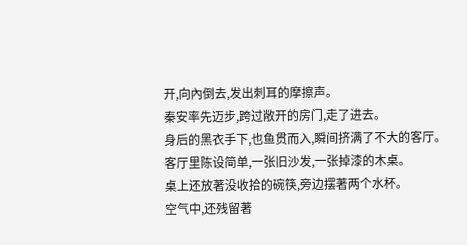开,向內倒去,发出刺耳的摩擦声。
秦安率先迈步,跨过敞开的房门,走了进去。
身后的黑衣手下,也鱼贯而入,瞬间挤满了不大的客厅。
客厅里陈设简单,一张旧沙发,一张掉漆的木桌。
桌上还放著没收拾的碗筷,旁边摆著两个水杯。
空气中,还残留著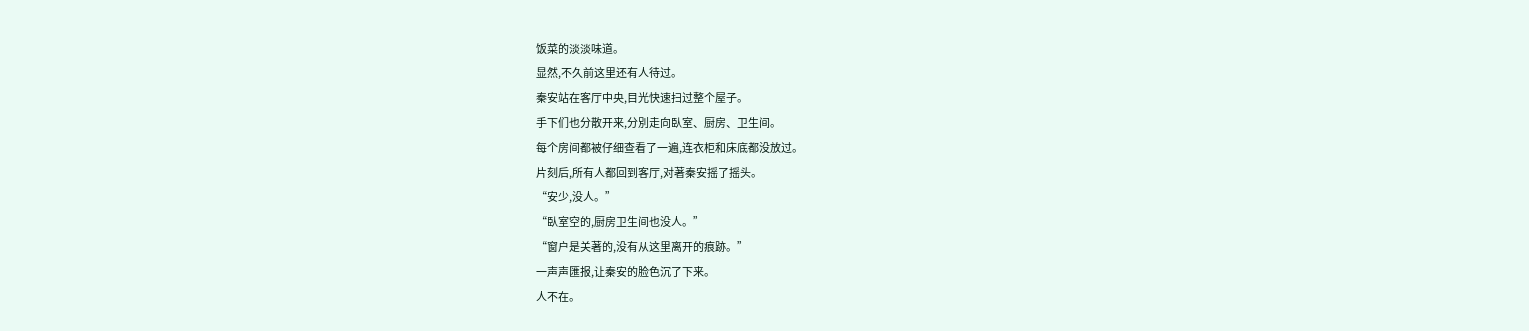饭菜的淡淡味道。
显然,不久前这里还有人待过。
秦安站在客厅中央,目光快速扫过整个屋子。
手下们也分散开来,分別走向臥室、厨房、卫生间。
每个房间都被仔细查看了一遍,连衣柜和床底都没放过。
片刻后,所有人都回到客厅,对著秦安摇了摇头。
“安少,没人。”
“臥室空的,厨房卫生间也没人。”
“窗户是关著的,没有从这里离开的痕跡。”
一声声匯报,让秦安的脸色沉了下来。
人不在。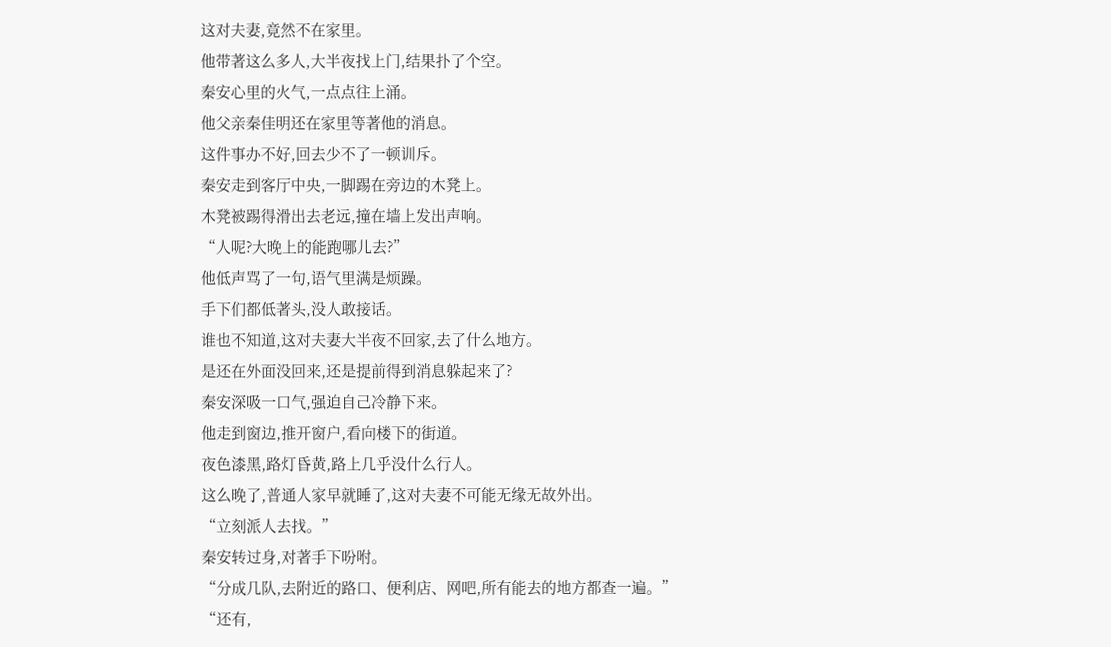这对夫妻,竟然不在家里。
他带著这么多人,大半夜找上门,结果扑了个空。
秦安心里的火气,一点点往上涌。
他父亲秦佳明还在家里等著他的消息。
这件事办不好,回去少不了一顿训斥。
秦安走到客厅中央,一脚踢在旁边的木凳上。
木凳被踢得滑出去老远,撞在墙上发出声响。
“人呢?大晚上的能跑哪儿去?”
他低声骂了一句,语气里满是烦躁。
手下们都低著头,没人敢接话。
谁也不知道,这对夫妻大半夜不回家,去了什么地方。
是还在外面没回来,还是提前得到消息躲起来了?
秦安深吸一口气,强迫自己冷静下来。
他走到窗边,推开窗户,看向楼下的街道。
夜色漆黑,路灯昏黄,路上几乎没什么行人。
这么晚了,普通人家早就睡了,这对夫妻不可能无缘无故外出。
“立刻派人去找。”
秦安转过身,对著手下吩咐。
“分成几队,去附近的路口、便利店、网吧,所有能去的地方都查一遍。”
“还有,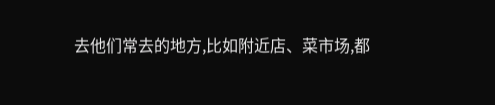去他们常去的地方,比如附近店、菜市场,都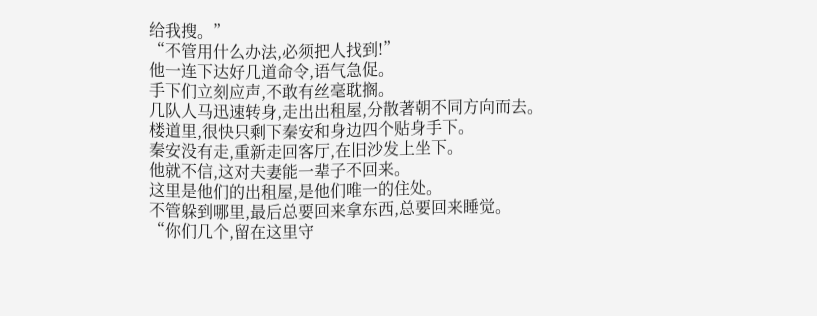给我搜。”
“不管用什么办法,必须把人找到!”
他一连下达好几道命令,语气急促。
手下们立刻应声,不敢有丝毫耽搁。
几队人马迅速转身,走出出租屋,分散著朝不同方向而去。
楼道里,很快只剩下秦安和身边四个贴身手下。
秦安没有走,重新走回客厅,在旧沙发上坐下。
他就不信,这对夫妻能一辈子不回来。
这里是他们的出租屋,是他们唯一的住处。
不管躲到哪里,最后总要回来拿东西,总要回来睡觉。
“你们几个,留在这里守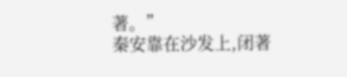著。”
秦安靠在沙发上,闭著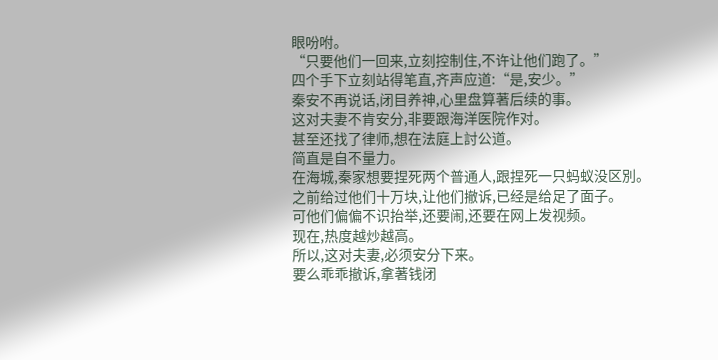眼吩咐。
“只要他们一回来,立刻控制住,不许让他们跑了。”
四个手下立刻站得笔直,齐声应道:“是,安少。”
秦安不再说话,闭目养神,心里盘算著后续的事。
这对夫妻不肯安分,非要跟海洋医院作对。
甚至还找了律师,想在法庭上討公道。
简直是自不量力。
在海城,秦家想要捏死两个普通人,跟捏死一只蚂蚁没区別。
之前给过他们十万块,让他们撤诉,已经是给足了面子。
可他们偏偏不识抬举,还要闹,还要在网上发视频。
现在,热度越炒越高。
所以,这对夫妻,必须安分下来。
要么乖乖撤诉,拿著钱闭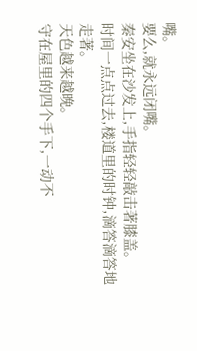嘴。
要么,就永远闭嘴。
秦安坐在沙发上,手指轻轻敲击著膝盖。
时间一点点过去,楼道里的时钟,滴答滴答地走著。
天色越来越晚。
守在屋里的四个手下,一动不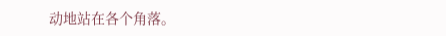动地站在各个角落。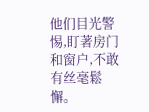他们目光警惕,盯著房门和窗户,不敢有丝毫鬆懈。